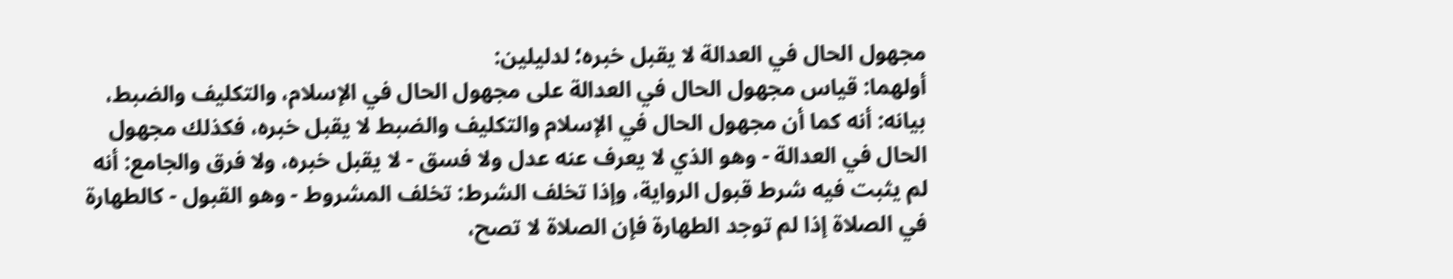مجهول الحال في العدالة لا يقبل خبره؛ لدليلين:
أولهما: قياس مجهول الحال في العدالة على مجهول الحال في الإسلام، والتكليف والضبط، بيانه: أنه كما أن مجهول الحال في الإسلام والتكليف والضبط لا يقبل خبره، فكذلك مجهول الحال في العدالة - وهو الذي لا يعرف عنه عدل ولا فسق - لا يقبل خبره، ولا فرق والجامع: أنه لم يثبت فيه شرط قبول الرواية، وإذا تخلف الشرط: تخلف المشروط - وهو القبول - كالطهارة في الصلاة إذا لم توجد الطهارة فإن الصلاة لا تصح،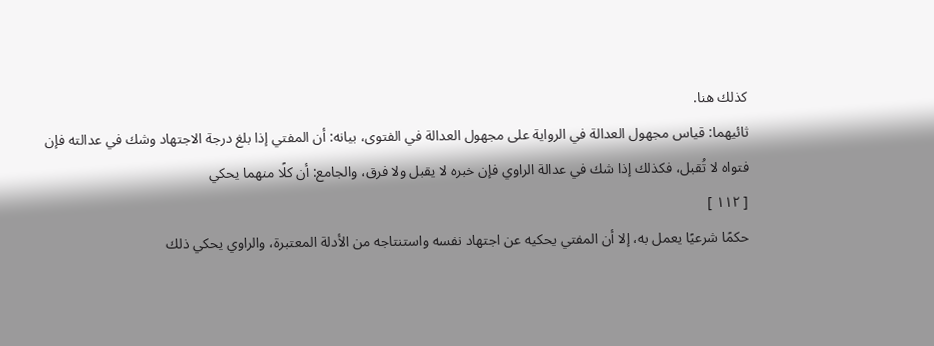كذلك هنا.
ثائيهما: قياس مجهول العدالة في الرواية على مجهول العدالة في الفتوى، بيانه: أن المفتي إذا بلغ درجة الاجتهاد وشك في عدالته فإن فتواه لا تُقبل، فكذلك إذا شك في عدالة الراوي فإن خبره لا يقبل ولا فرق، والجامع: أن كلًا منهما يحكي
[ ١١٢ ]
حكمًا شرعيًا يعمل به، إلا أن المفتي يحكيه عن اجتهاد نفسه واستنتاجه من الأدلة المعتبرة، والراوي يحكي ذلك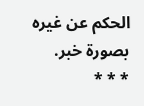الحكم عن غيره بصورة خبر.
* * *